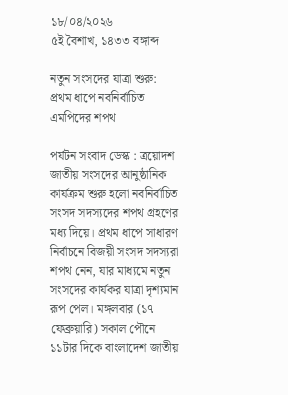১৮/০৪/২০২৬
৫ই বৈশাখ, ১৪৩৩ বঙ্গাব্দ

নতুন সংসদের যাত্রা শুরু: প্রথম ধাপে নবনির্বাচিত এমপিদের শপথ

পর্যটন সংবাদ ডেস্ক : ত্রয়োদশ জাতীয় সংসদের আনুষ্ঠানিক কার্যক্রম শুরু হলো নবনির্বাচিত সংসদ সদস্যদের শপথ গ্রহণের মধ্য দিয়ে। প্রথম ধাপে সাধারণ নির্বাচনে বিজয়ী সংসদ সদস্যরা শপথ নেন, যার মাধ্যমে নতুন সংসদের কার্যকর যাত্রা দৃশ্যমান রূপ পেল। মঙ্গলবার (১৭ ফেব্রুয়ারি) সকাল পৌনে ১১টার দিকে বাংলাদেশ জাতীয়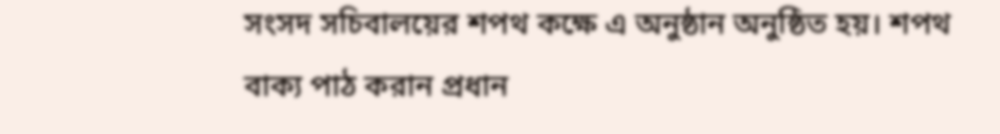সংসদ সচিবালয়ের শপথ কক্ষে এ অনুষ্ঠান অনুষ্ঠিত হয়। শপথ বাক্য পাঠ করান প্রধান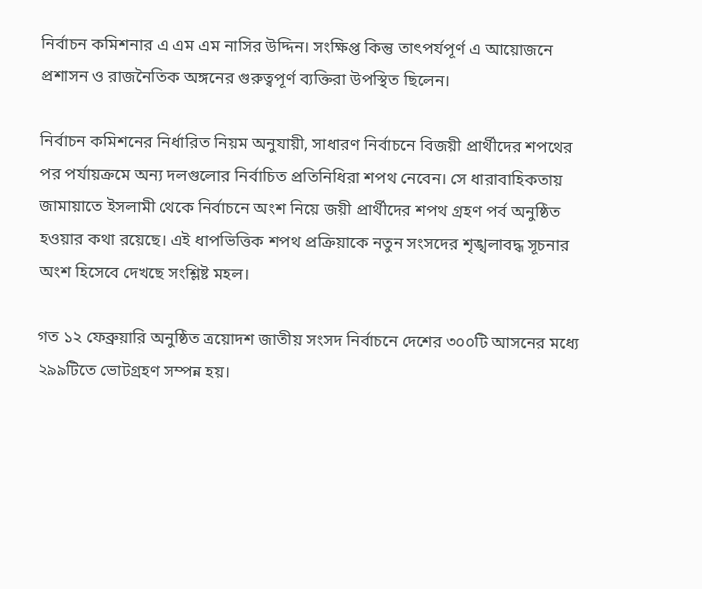নির্বাচন কমিশনার এ এম এম নাসির উদ্দিন। সংক্ষিপ্ত কিন্তু তাৎপর্যপূর্ণ এ আয়োজনে প্রশাসন ও রাজনৈতিক অঙ্গনের গুরুত্বপূর্ণ ব্যক্তিরা উপস্থিত ছিলেন।

নির্বাচন কমিশনের নির্ধারিত নিয়ম অনুযায়ী, সাধারণ নির্বাচনে বিজয়ী প্রার্থীদের শপথের পর পর্যায়ক্রমে অন্য দলগুলোর নির্বাচিত প্রতিনিধিরা শপথ নেবেন। সে ধারাবাহিকতায় জামায়াতে ইসলামী থেকে নির্বাচনে অংশ নিয়ে জয়ী প্রার্থীদের শপথ গ্রহণ পর্ব অনুষ্ঠিত হওয়ার কথা রয়েছে। এই ধাপভিত্তিক শপথ প্রক্রিয়াকে নতুন সংসদের শৃঙ্খলাবদ্ধ সূচনার অংশ হিসেবে দেখছে সংশ্লিষ্ট মহল।

গত ১২ ফেব্রুয়ারি অনুষ্ঠিত ত্রয়োদশ জাতীয় সংসদ নির্বাচনে দেশের ৩০০টি আসনের মধ্যে ২৯৯টিতে ভোটগ্রহণ সম্পন্ন হয়।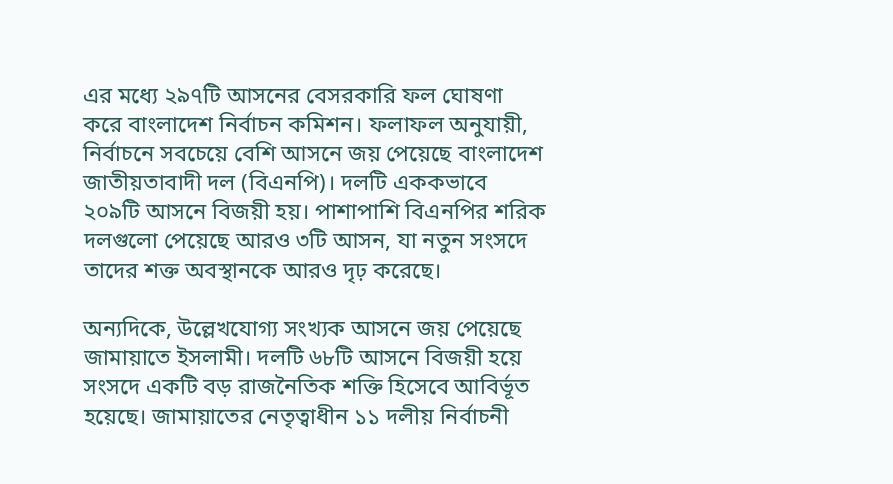এর মধ্যে ২৯৭টি আসনের বেসরকারি ফল ঘোষণা করে বাংলাদেশ নির্বাচন কমিশন। ফলাফল অনুযায়ী, নির্বাচনে সবচেয়ে বেশি আসনে জয় পেয়েছে বাংলাদেশ জাতীয়তাবাদী দল (বিএনপি)। দলটি এককভাবে ২০৯টি আসনে বিজয়ী হয়। পাশাপাশি বিএনপির শরিক দলগুলো পেয়েছে আরও ৩টি আসন, যা নতুন সংসদে তাদের শক্ত অবস্থানকে আরও দৃঢ় করেছে।

অন্যদিকে, উল্লেখযোগ্য সংখ্যক আসনে জয় পেয়েছে জামায়াতে ইসলামী। দলটি ৬৮টি আসনে বিজয়ী হয়ে সংসদে একটি বড় রাজনৈতিক শক্তি হিসেবে আবির্ভূত হয়েছে। জামায়াতের নেতৃত্বাধীন ১১ দলীয় নির্বাচনী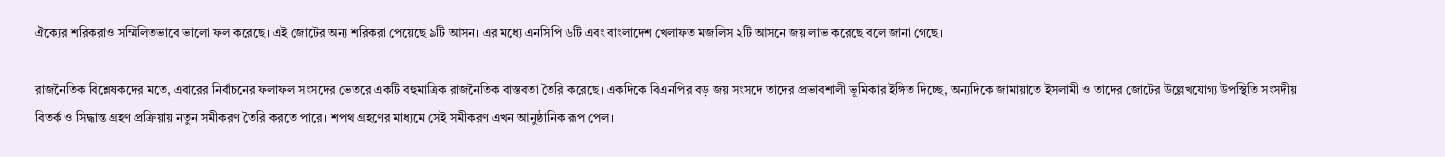ঐক্যের শরিকরাও সম্মিলিতভাবে ভালো ফল করেছে। এই জোটের অন্য শরিকরা পেয়েছে ৯টি আসন। এর মধ্যে এনসিপি ৬টি এবং বাংলাদেশ খেলাফত মজলিস ২টি আসনে জয় লাভ করেছে বলে জানা গেছে।

রাজনৈতিক বিশ্লেষকদের মতে, এবারের নির্বাচনের ফলাফল সংসদের ভেতরে একটি বহুমাত্রিক রাজনৈতিক বাস্তবতা তৈরি করেছে। একদিকে বিএনপির বড় জয় সংসদে তাদের প্রভাবশালী ভূমিকার ইঙ্গিত দিচ্ছে, অন্যদিকে জামায়াতে ইসলামী ও তাদের জোটের উল্লেখযোগ্য উপস্থিতি সংসদীয় বিতর্ক ও সিদ্ধান্ত গ্রহণ প্রক্রিয়ায় নতুন সমীকরণ তৈরি করতে পারে। শপথ গ্রহণের মাধ্যমে সেই সমীকরণ এখন আনুষ্ঠানিক রূপ পেল।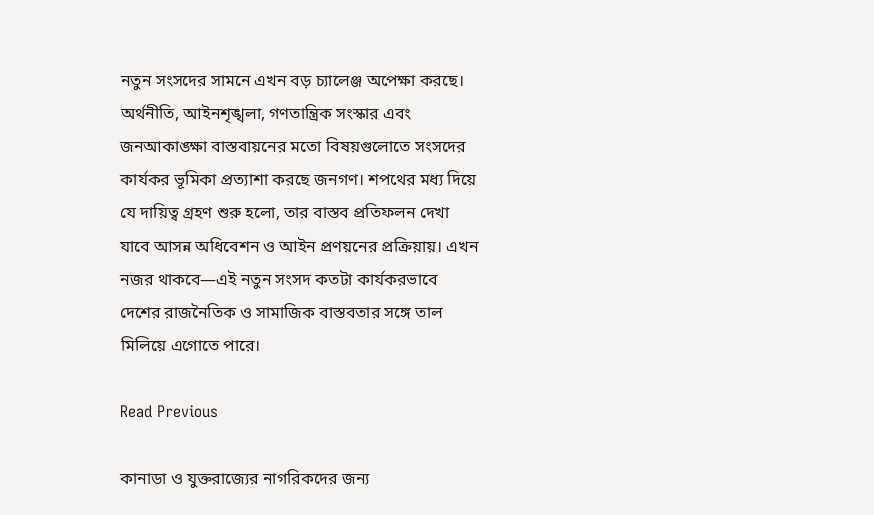নতুন সংসদের সামনে এখন বড় চ্যালেঞ্জ অপেক্ষা করছে। অর্থনীতি, আইনশৃঙ্খলা, গণতান্ত্রিক সংস্কার এবং জনআকাঙ্ক্ষা বাস্তবায়নের মতো বিষয়গুলোতে সংসদের কার্যকর ভূমিকা প্রত্যাশা করছে জনগণ। শপথের মধ্য দিয়ে যে দায়িত্ব গ্রহণ শুরু হলো, তার বাস্তব প্রতিফলন দেখা যাবে আসন্ন অধিবেশন ও আইন প্রণয়নের প্রক্রিয়ায়। এখন নজর থাকবে—এই নতুন সংসদ কতটা কার্যকরভাবে দেশের রাজনৈতিক ও সামাজিক বাস্তবতার সঙ্গে তাল মিলিয়ে এগোতে পারে।

Read Previous

কানাডা ও যুক্তরাজ্যের নাগরিকদের জন্য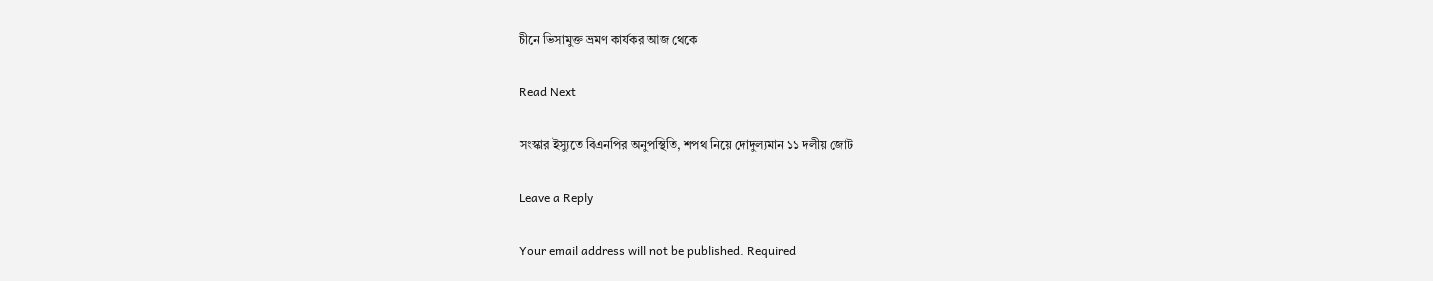চীনে ভিসামুক্ত ভ্রমণ কার্যকর আজ থেকে

Read Next

সংস্কার ইস্যুতে বিএনপির অনুপস্থিতি, শপথ নিয়ে দোদুল্যমান ১১ দলীয় জোট

Leave a Reply

Your email address will not be published. Required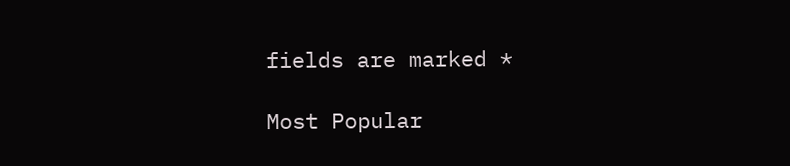fields are marked *

Most Popular